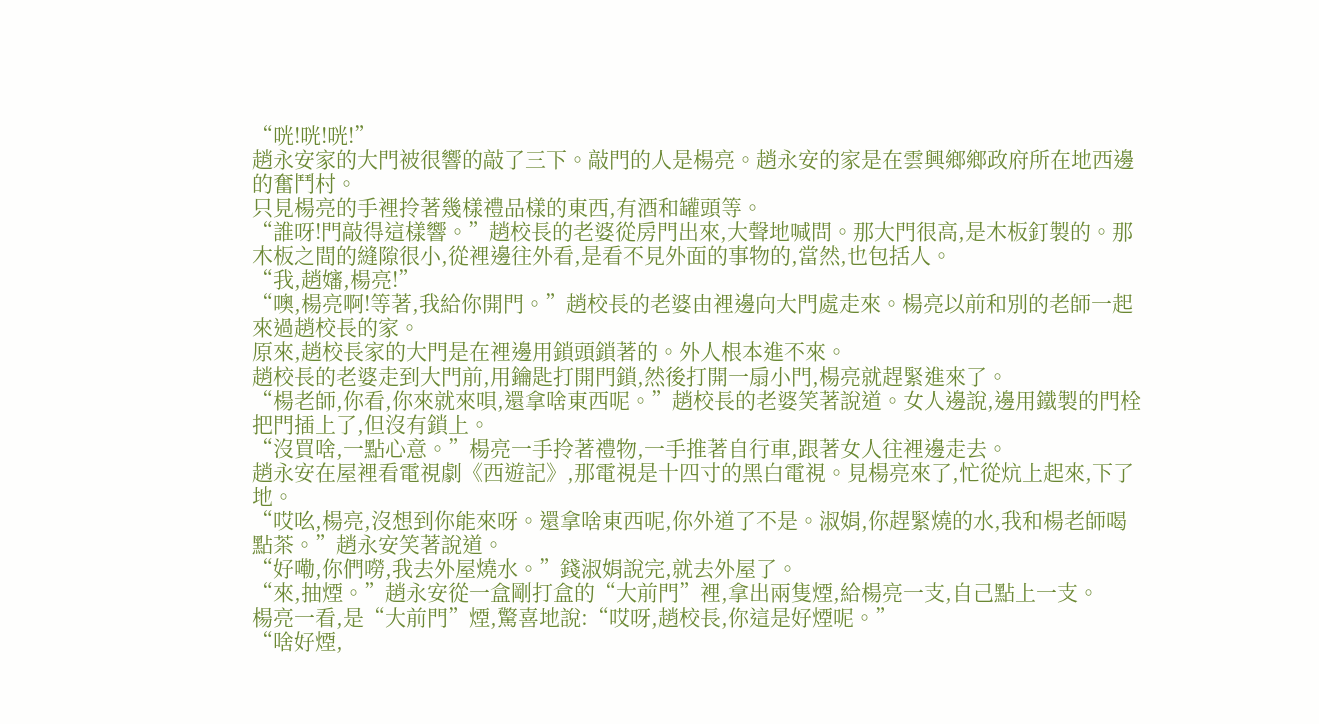“咣!咣!咣!”
趙永安家的大門被很響的敲了三下。敲門的人是楊亮。趙永安的家是在雲興鄉鄉政府所在地西邊的奮鬥村。
只見楊亮的手裡拎著幾樣禮品樣的東西,有酒和罐頭等。
“誰呀!門敲得這樣響。”趙校長的老婆從房門出來,大聲地喊問。那大門很高,是木板釘製的。那木板之間的縫隙很小,從裡邊往外看,是看不見外面的事物的,當然,也包括人。
“我,趙嬸,楊亮!”
“噢,楊亮啊!等著,我給你開門。”趙校長的老婆由裡邊向大門處走來。楊亮以前和別的老師一起來過趙校長的家。
原來,趙校長家的大門是在裡邊用鎖頭鎖著的。外人根本進不來。
趙校長的老婆走到大門前,用鑰匙打開門鎖,然後打開一扇小門,楊亮就趕緊進來了。
“楊老師,你看,你來就來唄,還拿啥東西呢。”趙校長的老婆笑著說道。女人邊說,邊用鐵製的門栓把門插上了,但沒有鎖上。
“沒買啥,一點心意。”楊亮一手拎著禮物,一手推著自行車,跟著女人往裡邊走去。
趙永安在屋裡看電視劇《西遊記》,那電視是十四寸的黑白電視。見楊亮來了,忙從炕上起來,下了地。
“哎吆,楊亮,沒想到你能來呀。還拿啥東西呢,你外道了不是。淑娟,你趕緊燒的水,我和楊老師喝點茶。”趙永安笑著說道。
“好嘞,你們嘮,我去外屋燒水。”錢淑娟說完,就去外屋了。
“來,抽煙。”趙永安從一盒剛打盒的“大前門”裡,拿出兩隻煙,給楊亮一支,自己點上一支。
楊亮一看,是“大前門”煙,驚喜地說:“哎呀,趙校長,你這是好煙呢。”
“啥好煙,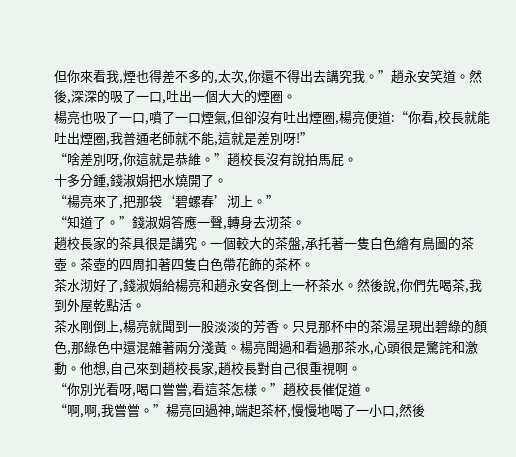但你來看我,煙也得差不多的,太次,你還不得出去講究我。”趙永安笑道。然後,深深的吸了一口,吐出一個大大的煙圈。
楊亮也吸了一口,噴了一口煙氣,但卻沒有吐出煙圈,楊亮便道:“你看,校長就能吐出煙圈,我普通老師就不能,這就是差別呀!”
“啥差別呀,你這就是恭維。”趙校長沒有說拍馬屁。
十多分鍾,錢淑娟把水燒開了。
“楊亮來了,把那袋‘碧螺春’沏上。”
“知道了。”錢淑娟答應一聲,轉身去沏茶。
趙校長家的茶具很是講究。一個較大的茶盤,承托著一隻白色繪有鳥圖的茶壺。茶壺的四周扣著四隻白色帶花飾的茶杯。
茶水沏好了,錢淑娟給楊亮和趙永安各倒上一杯茶水。然後說,你們先喝茶,我到外屋乾點活。
茶水剛倒上,楊亮就聞到一股淡淡的芳香。只見那杯中的茶湯呈現出碧綠的顏色,那綠色中還混雜著兩分淺黃。楊亮聞過和看過那茶水,心頭很是驚詫和激動。他想,自己來到趙校長家,趙校長對自己很重視啊。
“你別光看呀,喝口嘗嘗,看這茶怎樣。”趙校長催促道。
“啊,啊,我嘗嘗。”楊亮回過神,端起茶杯,慢慢地喝了一小口,然後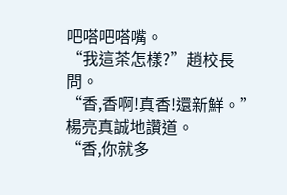吧嗒吧嗒嘴。
“我這茶怎樣?”趙校長問。
“香,香啊!真香!還新鮮。”楊亮真誠地讚道。
“香,你就多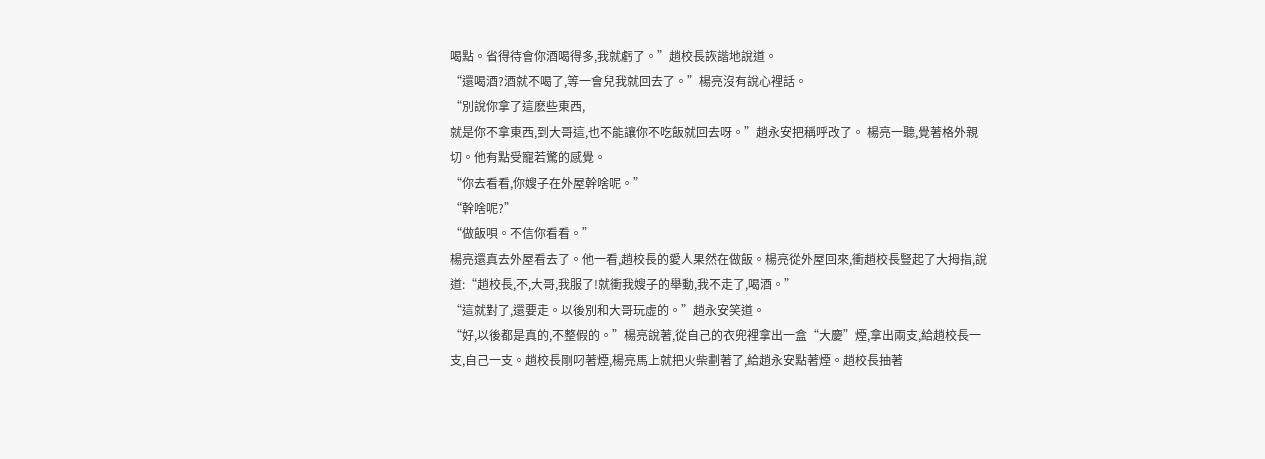喝點。省得待會你酒喝得多,我就虧了。”趙校長詼諧地說道。
“還喝酒?酒就不喝了,等一會兒我就回去了。”楊亮沒有說心裡話。
“別說你拿了這麽些東西,
就是你不拿東西,到大哥這,也不能讓你不吃飯就回去呀。”趙永安把稱呼改了。 楊亮一聽,覺著格外親切。他有點受寵若驚的感覺。
“你去看看,你嫂子在外屋幹啥呢。”
“幹啥呢?”
“做飯唄。不信你看看。”
楊亮還真去外屋看去了。他一看,趙校長的愛人果然在做飯。楊亮從外屋回來,衝趙校長豎起了大拇指,說道:“趙校長,不,大哥,我服了!就衝我嫂子的舉動,我不走了,喝酒。”
“這就對了,還要走。以後別和大哥玩虛的。”趙永安笑道。
“好,以後都是真的,不整假的。”楊亮說著,從自己的衣兜裡拿出一盒“大慶”煙,拿出兩支,給趙校長一支,自己一支。趙校長剛叼著煙,楊亮馬上就把火柴劃著了,給趙永安點著煙。趙校長抽著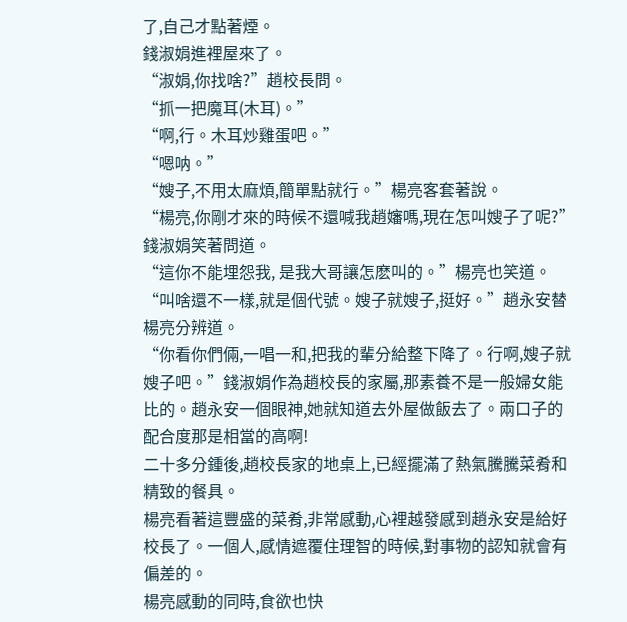了,自己才點著煙。
錢淑娟進裡屋來了。
“淑娟,你找啥?”趙校長問。
“抓一把魔耳(木耳)。”
“啊,行。木耳炒雞蛋吧。”
“嗯呐。”
“嫂子,不用太麻煩,簡單點就行。”楊亮客套著說。
“楊亮,你剛才來的時候不還喊我趙嬸嗎,現在怎叫嫂子了呢?”錢淑娟笑著問道。
“這你不能埋怨我, 是我大哥讓怎麽叫的。”楊亮也笑道。
“叫啥還不一樣,就是個代號。嫂子就嫂子,挺好。”趙永安替楊亮分辨道。
“你看你們倆,一唱一和,把我的輩分給整下降了。行啊,嫂子就嫂子吧。”錢淑娟作為趙校長的家屬,那素養不是一般婦女能比的。趙永安一個眼神,她就知道去外屋做飯去了。兩口子的配合度那是相當的高啊!
二十多分鍾後,趙校長家的地桌上,已經擺滿了熱氣騰騰菜肴和精致的餐具。
楊亮看著這豐盛的菜肴,非常感動,心裡越發感到趙永安是給好校長了。一個人,感情遮覆住理智的時候,對事物的認知就會有偏差的。
楊亮感動的同時,食欲也快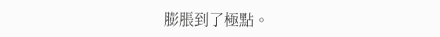膨脹到了極點。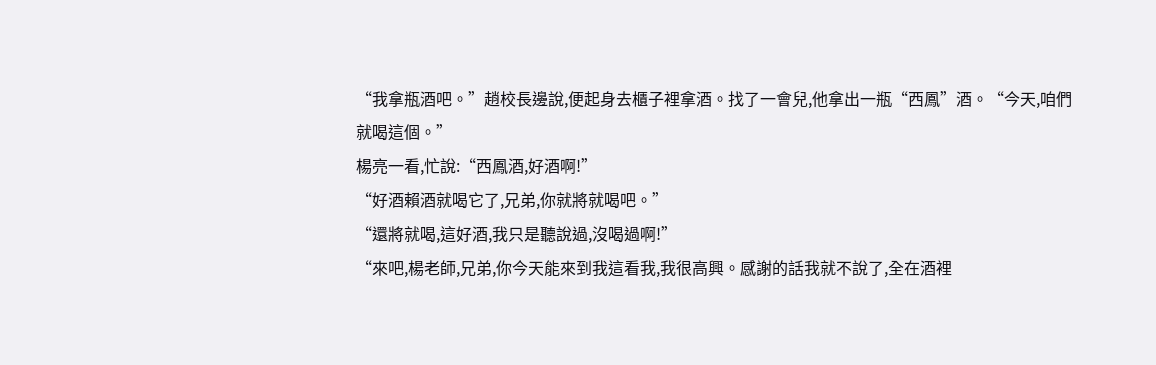“我拿瓶酒吧。”趙校長邊說,便起身去櫃子裡拿酒。找了一會兒,他拿出一瓶“西鳳”酒。“今天,咱們就喝這個。”
楊亮一看,忙說:“西鳳酒,好酒啊!”
“好酒賴酒就喝它了,兄弟,你就將就喝吧。”
“還將就喝,這好酒,我只是聽說過,沒喝過啊!”
“來吧,楊老師,兄弟,你今天能來到我這看我,我很高興。感謝的話我就不說了,全在酒裡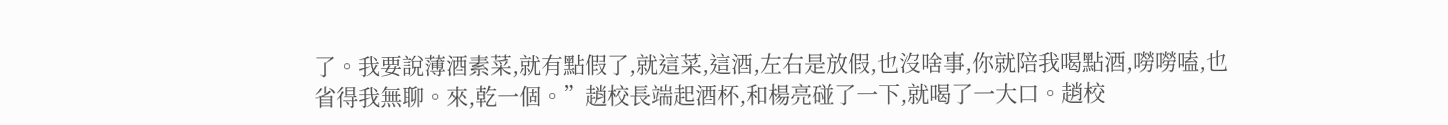了。我要說薄酒素菜,就有點假了,就這菜,這酒,左右是放假,也沒啥事,你就陪我喝點酒,嘮嘮嗑,也省得我無聊。來,乾一個。”趙校長端起酒杯,和楊亮碰了一下,就喝了一大口。趙校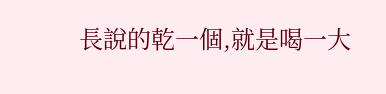長說的乾一個,就是喝一大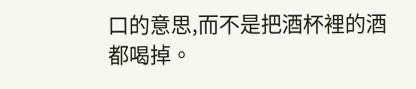口的意思,而不是把酒杯裡的酒都喝掉。